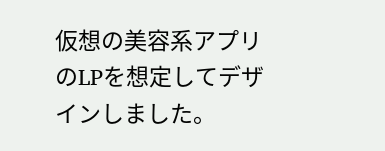仮想の美容系アプリのLPを想定してデザインしました。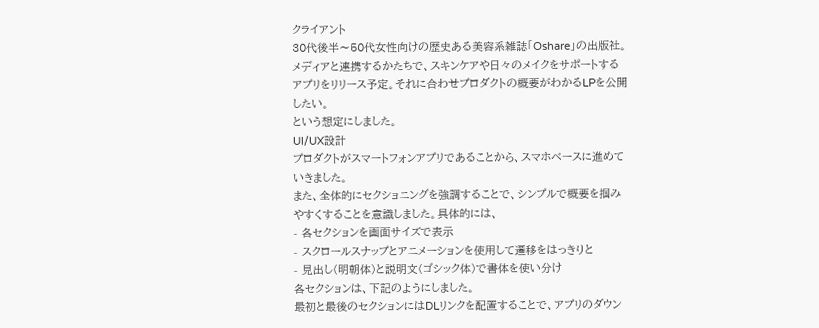クライアント
30代後半〜50代女性向けの歴史ある美容系雑誌「Oshare」の出版社。メディアと連携するかたちで、スキンケアや日々のメイクをサポートするアプリをリリース予定。それに合わせプロダクトの概要がわかるLPを公開したい。
という想定にしました。
UI/UX設計
プロダクトがスマートフォンアプリであることから、スマホベースに進めていきました。
また、全体的にセクショニングを強調することで、シンプルで概要を掴みやすくすることを意識しました。具体的には、
- 各セクションを画面サイズで表示
- スクロールスナップとアニメーションを使用して遷移をはっきりと
- 見出し(明朝体)と説明文(ゴシック体)で書体を使い分け
各セクションは、下記のようにしました。
最初と最後のセクションにはDLリンクを配置することで、アプリのダウン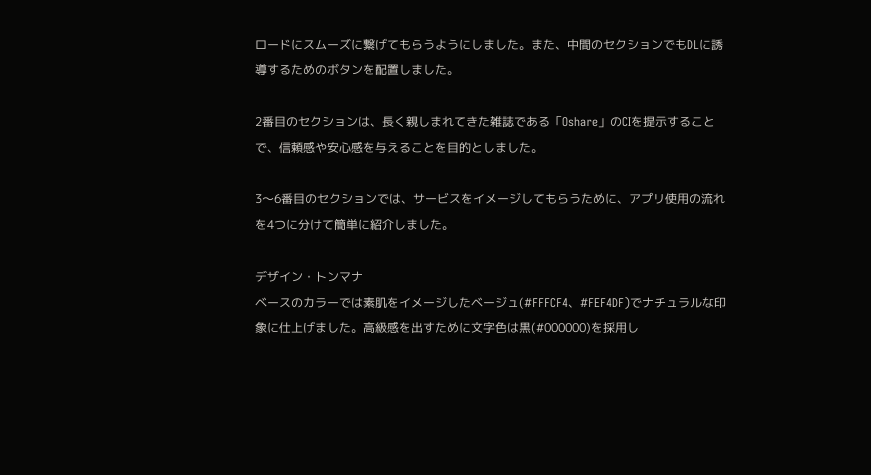ロードにスムーズに繋げてもらうようにしました。また、中間のセクションでもDLに誘導するためのボタンを配置しました。

2番目のセクションは、長く親しまれてきた雑誌である「Oshare」のCIを提示することで、信頼感や安心感を与えることを目的としました。

3〜6番目のセクションでは、サービスをイメージしてもらうために、アプリ使用の流れを4つに分けて簡単に紹介しました。

デザイン・トンマナ
ベースのカラーでは素肌をイメージしたベージュ(#FFFCF4、#FEF4DF)でナチュラルな印象に仕上げました。高級感を出すために文字色は黒(#000000)を採用し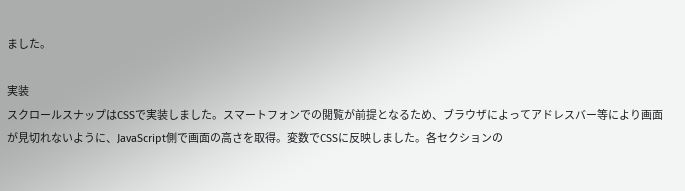ました。

実装
スクロールスナップはCSSで実装しました。スマートフォンでの閲覧が前提となるため、ブラウザによってアドレスバー等により画面が見切れないように、JavaScript側で画面の高さを取得。変数でCSSに反映しました。各セクションの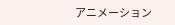アニメーション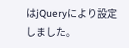はjQueryにより設定しました。